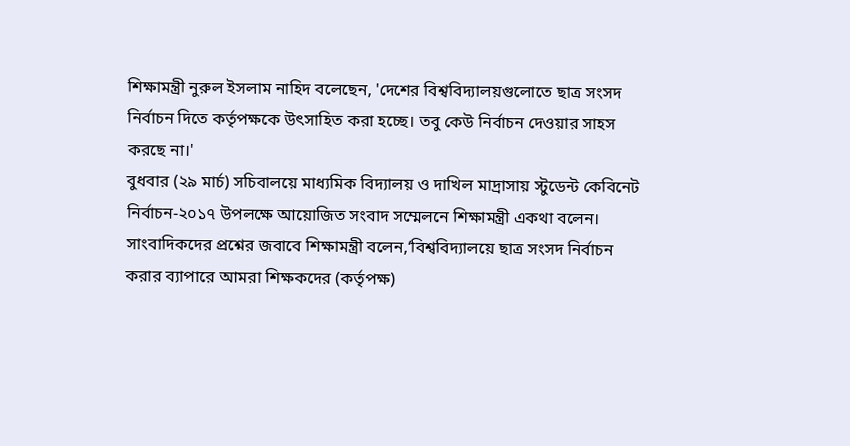শিক্ষামন্ত্রী নুরুল ইসলাম নাহিদ বলেছেন, 'দেশের বিশ্ববিদ্যালয়গুলোতে ছাত্র সংসদ নির্বাচন দিতে কর্তৃপক্ষকে উৎসাহিত করা হচ্ছে। তবু কেউ নির্বাচন দেওয়ার সাহস করছে না।'
বুধবার (২৯ মার্চ) সচিবালয়ে মাধ্যমিক বিদ্যালয় ও দাখিল মাদ্রাসায় স্টুডেন্ট কেবিনেট নির্বাচন-২০১৭ উপলক্ষে আয়োজিত সংবাদ সম্মেলনে শিক্ষামন্ত্রী একথা বলেন।
সাংবাদিকদের প্রশ্নের জবাবে শিক্ষামন্ত্রী বলেন,‘বিশ্ববিদ্যালয়ে ছাত্র সংসদ নির্বাচন করার ব্যাপারে আমরা শিক্ষকদের (কর্তৃপক্ষ)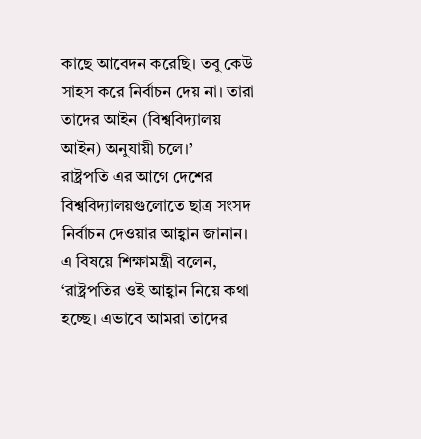কাছে আবেদন করেছি। তবু কেউ সাহস করে নির্বাচন দেয় না। তারা তাদের আইন (বিশ্ববিদ্যালয় আইন) অনুযায়ী চলে।’
রাষ্ট্রপতি এর আগে দেশের বিশ্ববিদ্যালয়গুলোতে ছাত্র সংসদ নির্বাচন দেওয়ার আহ্বান জানান। এ বিষয়ে শিক্ষামন্ত্রী বলেন, ‘রাষ্ট্রপতির ওই আহ্বান নিয়ে কথা হচ্ছে। এভাবে আমরা তাদের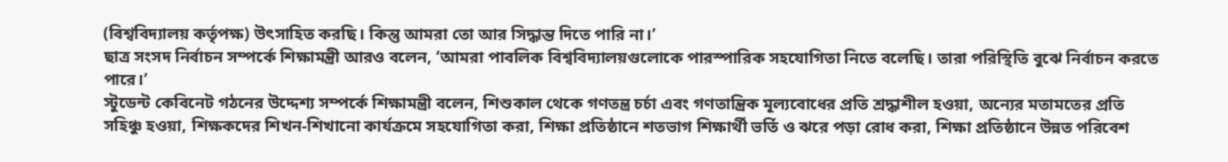(বিশ্ববিদ্যালয় কর্তৃপক্ষ) উৎসাহিত করছি। কিন্তু আমরা তো আর সিদ্ধান্ত দিতে পারি না।’
ছাত্র সংসদ নির্বাচন সম্পর্কে শিক্ষামন্ত্রী আরও বলেন, ‘আমরা পাবলিক বিশ্ববিদ্যালয়গুলোকে পারস্পারিক সহযোগিতা নিতে বলেছি। তারা পরিস্থিতি বুঝে নির্বাচন করতে পারে।’
স্টুডেন্ট কেবিনেট গঠনের উদ্দেশ্য সম্পর্কে শিক্ষামন্ত্রী বলেন, শিশুকাল থেকে গণতন্ত্র চর্চা এবং গণতান্ত্রিক মূল্যবোধের প্রতি শ্রদ্ধাশীল হওয়া, অন্যের মতামতের প্রতি সহিঞ্চু হওয়া, শিক্ষকদের শিখন-শিখানো কার্যক্রমে সহযোগিতা করা, শিক্ষা প্রতিষ্ঠানে শতভাগ শিক্ষার্থী ভর্তি ও ঝরে পড়া রোধ করা, শিক্ষা প্রতিষ্ঠানে উন্নত পরিবেশ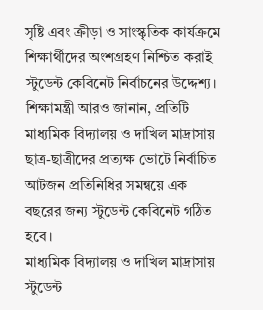সৃষ্টি এবং ক্রীড়া ও সাংস্কৃতিক কার্যক্রমে শিক্ষার্থীদের অংশগ্রহণ নিশ্চিত করাই স্টুডেন্ট কেবিনেট নির্বাচনের উদ্দেশ্য।
শিক্ষামন্ত্রী আরও জানান, প্রতিটি মাধ্যমিক বিদ্যালয় ও দাখিল মাদ্রাসায় ছাত্র-ছাত্রীদের প্রত্যক্ষ ভোটে নির্বাচিত আটজন প্রতিনিধির সমন্বয়ে এক বছরের জন্য স্টুডেন্ট কেবিনেট গঠিত হবে।
মাধ্যমিক বিদ্যালয় ও দাখিল মাদ্রাসায় স্টুডেন্ট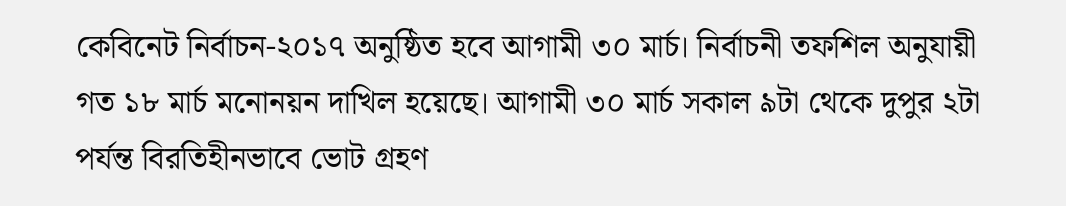কেবিনেট নির্বাচন-২০১৭ অনুষ্ঠিত হবে আগামী ৩০ মার্চ। নির্বাচনী তফশিল অনুযায়ী গত ১৮ মার্চ মনোনয়ন দাখিল হয়েছে। আগামী ৩০ মার্চ সকাল ৯টা থেকে দুপুর ২টা পর্যন্ত বিরতিহীনভাবে ভোট গ্রহণ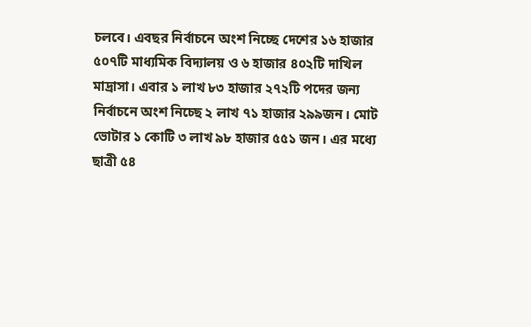চলবে। এবছর নির্বাচনে অংশ নিচ্ছে দেশের ১৬ হাজার ৫০৭টি মাধ্যমিক বিদ্যালয় ও ৬ হাজার ৪০২টি দাখিল মাদ্রাসা। এবার ১ লাখ ৮৩ হাজার ২৭২টি পদের জন্য নির্বাচনে অংশ নিচ্ছে ২ লাখ ৭১ হাজার ২৯৯জন। মোট ভোটার ১ কোটি ৩ লাখ ৯৮ হাজার ৫৫১ জন। এর মধ্যে ছাত্রী ৫৪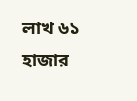লাখ ৬১ হাজার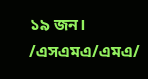১৯ জন।
/এসএমএ/এমএ/